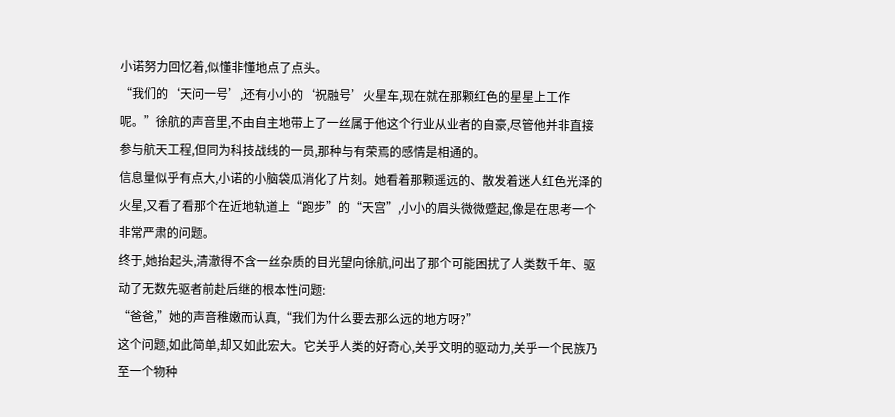小诺努力回忆着,似懂非懂地点了点头。
“我们的‘天问一号’,还有小小的‘祝融号’火星车,现在就在那颗红色的星星上工作呢。”徐航的声音里,不由自主地带上了一丝属于他这个行业从业者的自豪,尽管他并非直接参与航天工程,但同为科技战线的一员,那种与有荣焉的感情是相通的。
信息量似乎有点大,小诺的小脑袋瓜消化了片刻。她看着那颗遥远的、散发着迷人红色光泽的火星,又看了看那个在近地轨道上“跑步”的“天宫”,小小的眉头微微蹙起,像是在思考一个非常严肃的问题。
终于,她抬起头,清澈得不含一丝杂质的目光望向徐航,问出了那个可能困扰了人类数千年、驱动了无数先驱者前赴后继的根本性问题:
“爸爸,”她的声音稚嫩而认真,“我们为什么要去那么远的地方呀?”
这个问题,如此简单,却又如此宏大。它关乎人类的好奇心,关乎文明的驱动力,关乎一个民族乃至一个物种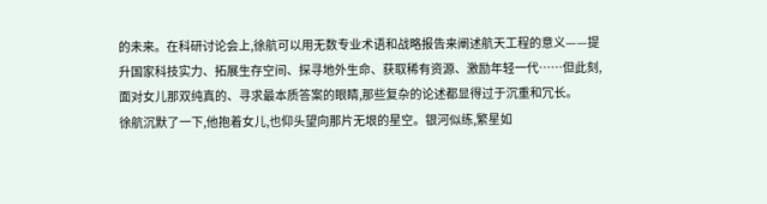的未来。在科研讨论会上,徐航可以用无数专业术语和战略报告来阐述航天工程的意义——提升国家科技实力、拓展生存空间、探寻地外生命、获取稀有资源、激励年轻一代……但此刻,面对女儿那双纯真的、寻求最本质答案的眼睛,那些复杂的论述都显得过于沉重和冗长。
徐航沉默了一下,他抱着女儿,也仰头望向那片无垠的星空。银河似练,繁星如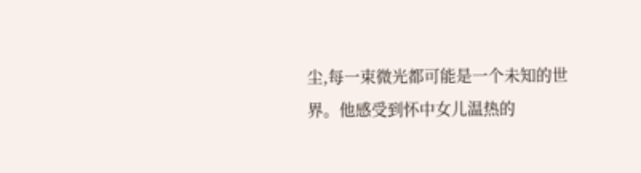尘,每一束微光都可能是一个未知的世界。他感受到怀中女儿温热的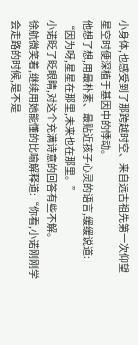小身体,也感受到了那跨越时空、来自远古祖先第一次仰望星空时便深植于基因中的悸动。
他想了想,用最朴素、最贴近孩子心灵的语言,缓缓说道:
“因为呀,星星在那里,未来也在那里。”
小诺眨了眨眼睛,对这个充满诗意的回答有些不解。
徐航微笑着,继续用她能懂的比喻解释道:“你看,小诺刚刚学会走路的时候,是不是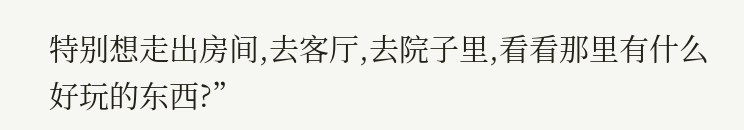特别想走出房间,去客厅,去院子里,看看那里有什么好玩的东西?”